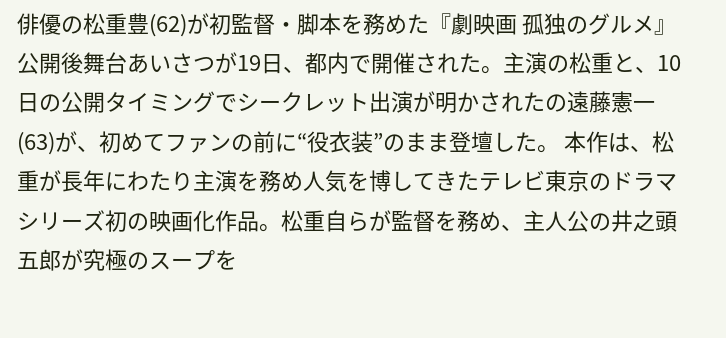俳優の松重豊(62)が初監督・脚本を務めた『劇映画 孤独のグルメ』公開後舞台あいさつが19日、都内で開催された。主演の松重と、10日の公開タイミングでシークレット出演が明かされたの遠藤憲一(63)が、初めてファンの前に“役衣装”のまま登壇した。 本作は、松重が長年にわたり主演を務め人気を博してきたテレビ東京のドラマシリーズ初の映画化作品。松重自らが監督を務め、主人公の井之頭五郎が究極のスープを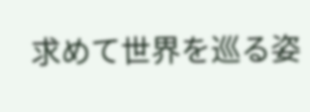求めて世界を巡る姿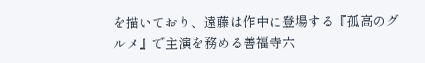を描いており、遠藤は作中に登場する『孤高のグルメ』で主演を務める善福寺六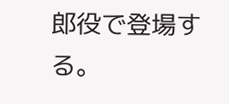郎役で登場する。